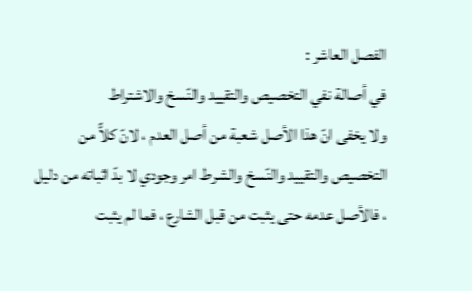الفصل العاشر :
في أصالة نفي التخصيص والتقييد والنّسخ والاشتراط
ولا يخفى انّ هذا الأصل شعبة من أصل العدم ، لانّ كلاًّ من التخصيص والتقييد والنّسخ والشرط امر وجودي لا بدّ اثباته من دليل ، فالأصل عدمه حتى يثبت من قبل الشارع ، فما لم يثبت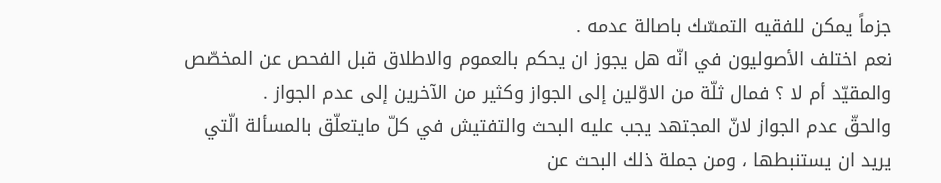جزماً يمكن للفقيه التمسّك باصالة عدمه .
نعم اختلف الأصوليون في انّه هل يجوز ان يحكم بالعموم والاطلاق قبل الفحص عن المخصّص والمقيّد أم لا ؟ فمال ثلّة من الاوّلين إلى الجواز وكثير من الآخرين إلى عدم الجواز .
والحقّ عدم الجواز لانّ المجتهد يجب عليه البحث والتفتيش في كلّ مايتعلّق بالمسألة الّتي يريد ان يستنبطها ، ومن جملة ذلك البحث عن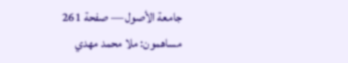جامعة الأصول — صفحة 261
مساهمون: ملا محمد مهدي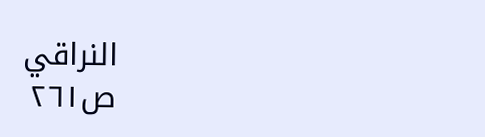النراقي
ص٢٦١